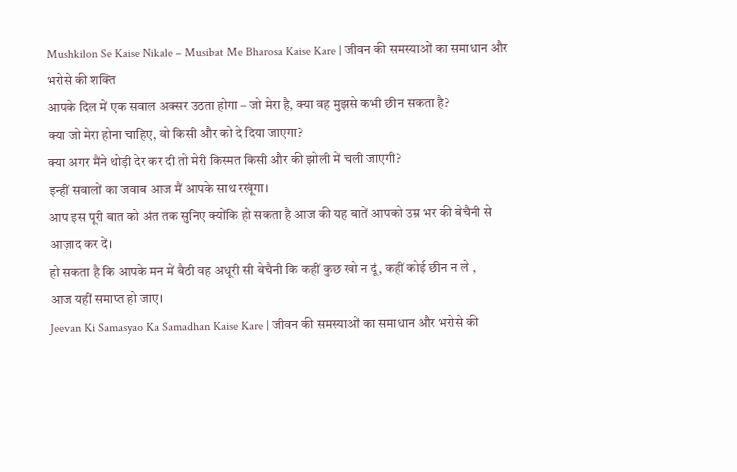Mushkilon Se Kaise Nikale – Musibat Me Bharosa Kaise Kare | जीवन की समस्याओं का समाधान और भरोसे की शक्ति
आपके दिल में एक सवाल अक्सर उठता होगा – जो मेरा है, क्या वह मुझसे कभी छीन सकता है?
क्या जो मेरा होना चाहिए, वो किसी और को दे दिया जाएगा?
क्या अगर मैंने थोड़ी देर कर दी तो मेरी किस्मत किसी और की झोली में चली जाएगी?
इन्हीं सवालों का जवाब आज मैं आपके साथ रखूंगा।
आप इस पूरी बात को अंत तक सुनिए क्योंकि हो सकता है आज की यह बातें आपको उम्र भर की बेचैनी से आज़ाद कर दें।
हो सकता है कि आपके मन में बैठी वह अधूरी सी बेचैनी कि कहीं कुछ खो न दूं, कहीं कोई छीन न ले ,
आज यहीं समाप्त हो जाए।
Jeevan Ki Samasyao Ka Samadhan Kaise Kare | जीवन की समस्याओं का समाधान और भरोसे की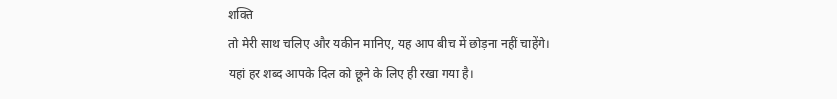शक्ति
तो मेरी साथ चलिए और यकीन मानिए, यह आप बीच में छोड़ना नहीं चाहेंगे।
यहां हर शब्द आपके दिल को छूने के लिए ही रखा गया है।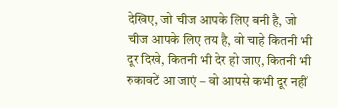देखिए, जो चीज आपके लिए बनी है, जो चीज आपके लिए तय है, वो चाहे कितनी भी दूर दिखे, कितनी भी देर हो जाए, कितनी भी रुकावटें आ जाएं – वो आपसे कभी दूर नहीं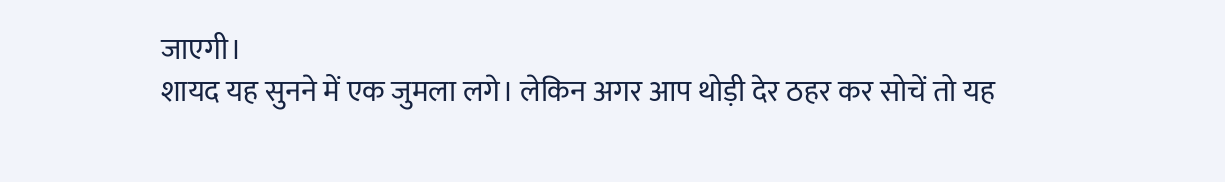जाएगी।
शायद यह सुनने में एक जुमला लगे। लेकिन अगर आप थोड़ी देर ठहर कर सोचें तो यह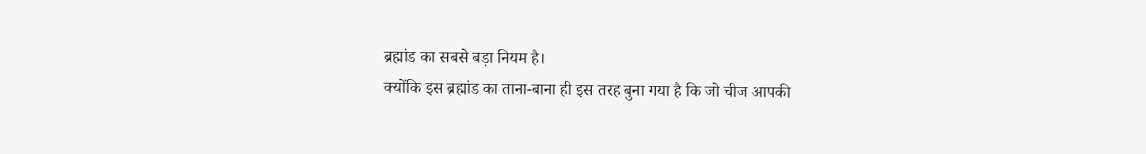ब्रह्मांड का सबसे बड़ा नियम है।
क्योंकि इस ब्रह्मांड का ताना-बाना ही इस तरह बुना गया है कि जो चीज आपकी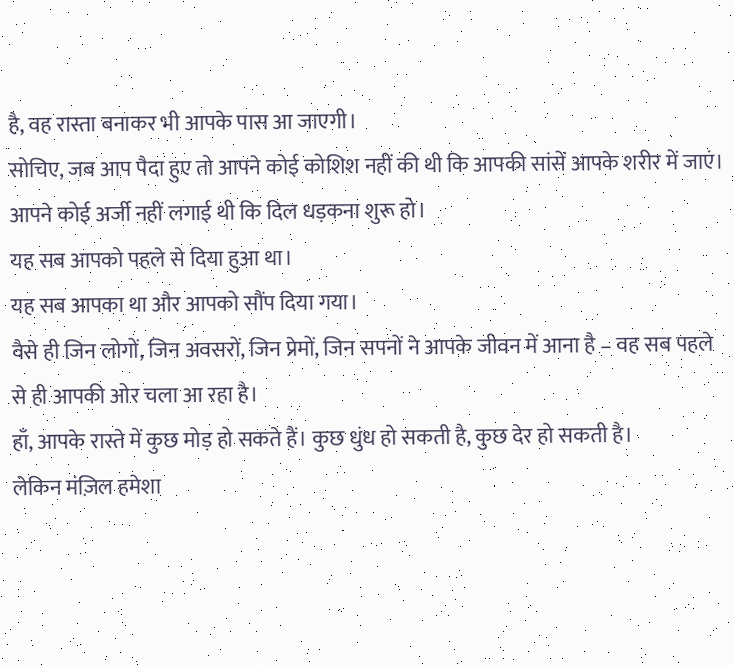है, वह रास्ता बनाकर भी आपके पास आ जाएगी।
सोचिए, जब आप पैदा हुए तो आपने कोई कोशिश नहीं की थी कि आपकी सांसें आपके शरीर में जाएं।
आपने कोई अर्जी नहीं लगाई थी कि दिल धड़कना शुरू हो।
यह सब आपको पहले से दिया हुआ था।
यह सब आपका था और आपको सौंप दिया गया।
वैसे ही जिन लोगों, जिन अवसरों, जिन प्रेमों, जिन सपनों ने आपके जीवन में आना है – वह सब पहले से ही आपकी ओर चला आ रहा है।
हाँ, आपके रास्ते में कुछ मोड़ हो सकते हैं। कुछ धुंध हो सकती है, कुछ देर हो सकती है।
लेकिन मंज़िल हमेशा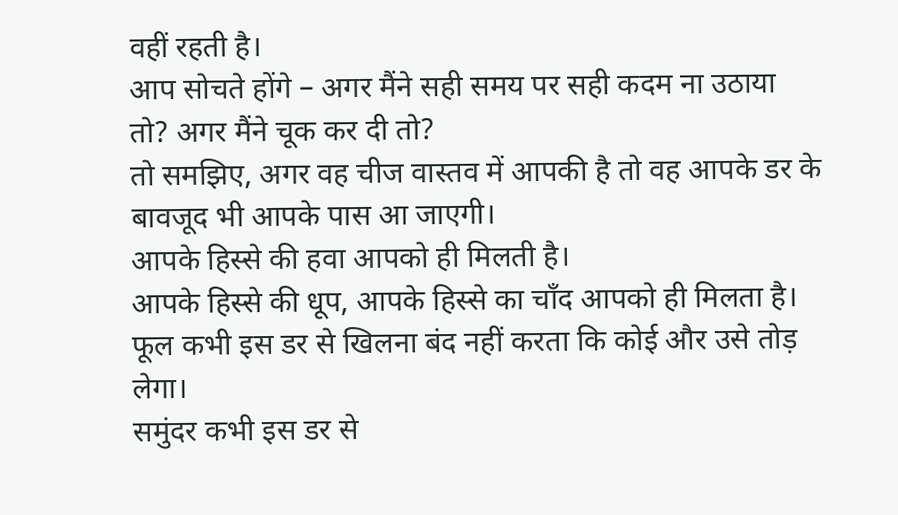वहीं रहती है।
आप सोचते होंगे – अगर मैंने सही समय पर सही कदम ना उठाया तो? अगर मैंने चूक कर दी तो?
तो समझिए, अगर वह चीज वास्तव में आपकी है तो वह आपके डर के बावजूद भी आपके पास आ जाएगी।
आपके हिस्से की हवा आपको ही मिलती है।
आपके हिस्से की धूप, आपके हिस्से का चाँद आपको ही मिलता है।
फूल कभी इस डर से खिलना बंद नहीं करता कि कोई और उसे तोड़ लेगा।
समुंदर कभी इस डर से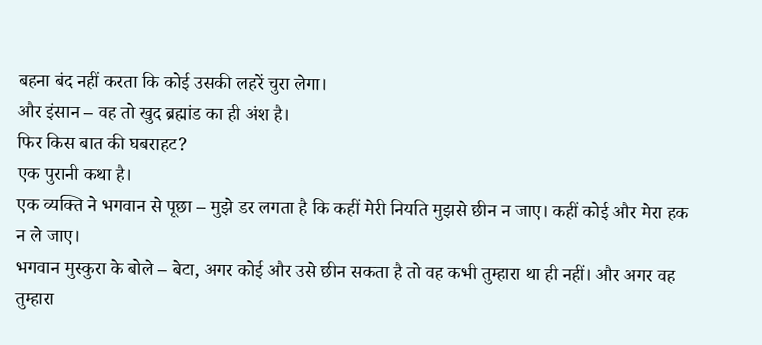बहना बंद नहीं करता कि कोई उसकी लहरें चुरा लेगा।
और इंसान – वह तो खुद ब्रह्मांड का ही अंश है।
फिर किस बात की घबराहट?
एक पुरानी कथा है।
एक व्यक्ति ने भगवान से पूछा – मुझे डर लगता है कि कहीं मेरी नियति मुझसे छीन न जाए। कहीं कोई और मेरा हक न ले जाए।
भगवान मुस्कुरा के बोले – बेटा, अगर कोई और उसे छीन सकता है तो वह कभी तुम्हारा था ही नहीं। और अगर वह तुम्हारा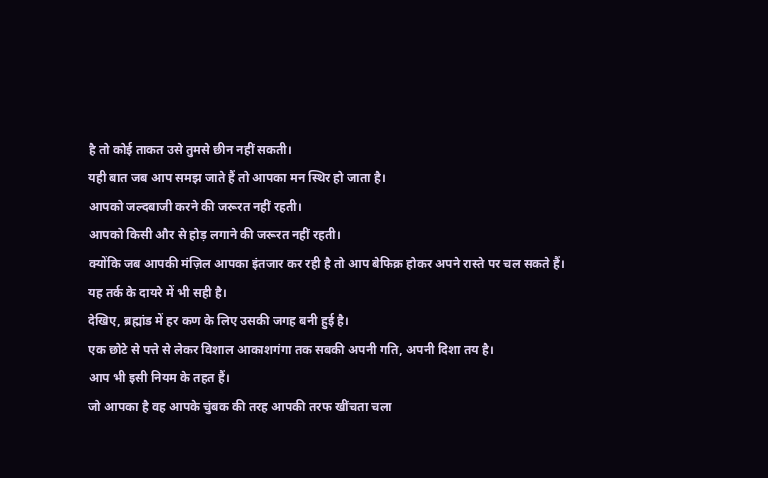है तो कोई ताकत उसे तुमसे छीन नहीं सकती।
यही बात जब आप समझ जाते हैं तो आपका मन स्थिर हो जाता है।
आपको जल्दबाजी करने की जरूरत नहीं रहती।
आपको किसी और से होड़ लगाने की जरूरत नहीं रहती।
क्योंकि जब आपकी मंज़िल आपका इंतजार कर रही है तो आप बेफिक्र होकर अपने रास्ते पर चल सकते हैं।
यह तर्क के दायरे में भी सही है।
देखिए, ब्रह्मांड में हर कण के लिए उसकी जगह बनी हुई है।
एक छोटे से पत्ते से लेकर विशाल आकाशगंगा तक सबकी अपनी गति, अपनी दिशा तय है।
आप भी इसी नियम के तहत हैं।
जो आपका है वह आपके चुंबक की तरह आपकी तरफ खींचता चला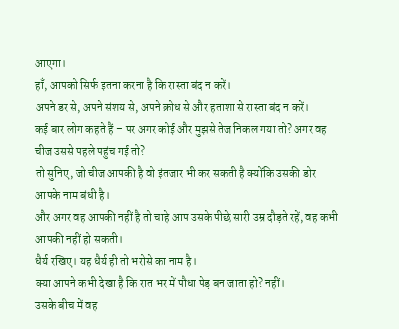आएगा।
हाँ, आपको सिर्फ इतना करना है कि रास्ता बंद न करें।
अपने डर से, अपने संशय से, अपने क्रोध से और हताशा से रास्ता बंद न करें।
कई बार लोग कहते हैं – पर अगर कोई और मुझसे तेज निकल गया तो? अगर वह चीज उससे पहले पहुंच गई तो?
तो सुनिए, जो चीज आपकी है वो इंतजार भी कर सकती है क्योंकि उसकी डोर आपके नाम बंधी है।
और अगर वह आपकी नहीं है तो चाहे आप उसके पीछे सारी उम्र दौड़ते रहें, वह कभी आपकी नहीं हो सकती।
धैर्य रखिए। यह धैर्य ही तो भरोसे का नाम है।
क्या आपने कभी देखा है कि रात भर में पौधा पेड़ बन जाता हो? नहीं।
उसके बीच में वह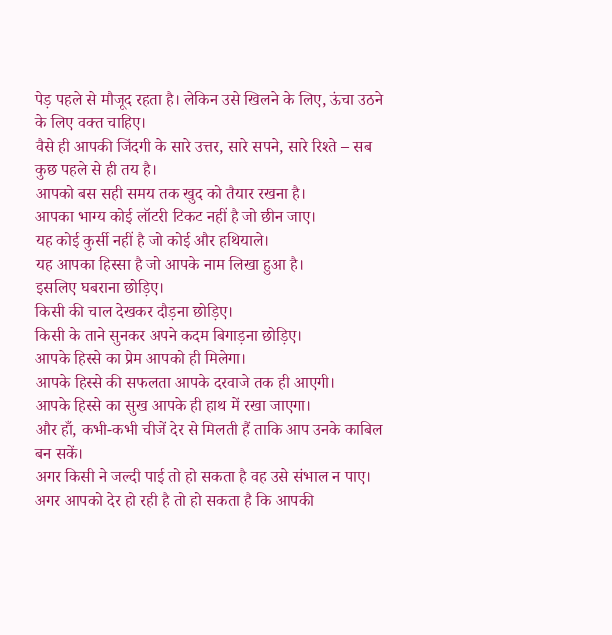पेड़ पहले से मौजूद रहता है। लेकिन उसे खिलने के लिए, ऊंचा उठने के लिए वक्त चाहिए।
वैसे ही आपकी जिंदगी के सारे उत्तर, सारे सपने, सारे रिश्ते – सब कुछ पहले से ही तय है।
आपको बस सही समय तक खुद को तैयार रखना है।
आपका भाग्य कोई लॉटरी टिकट नहीं है जो छीन जाए।
यह कोई कुर्सी नहीं है जो कोई और हथियाले।
यह आपका हिस्सा है जो आपके नाम लिखा हुआ है।
इसलिए घबराना छोड़िए।
किसी की चाल देखकर दौड़ना छोड़िए।
किसी के ताने सुनकर अपने कदम बिगाड़ना छोड़िए।
आपके हिस्से का प्रेम आपको ही मिलेगा।
आपके हिस्से की सफलता आपके दरवाजे तक ही आएगी।
आपके हिस्से का सुख आपके ही हाथ में रखा जाएगा।
और हाँ, कभी-कभी चीजें देर से मिलती हैं ताकि आप उनके काबिल बन सकें।
अगर किसी ने जल्दी पाई तो हो सकता है वह उसे संभाल न पाए।
अगर आपको देर हो रही है तो हो सकता है कि आपकी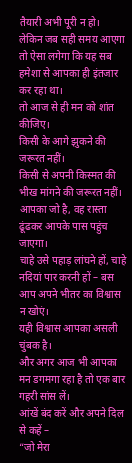तैयारी अभी पूरी न हो।
लेकिन जब सही समय आएगा तो ऐसा लगेगा कि यह सब हमेशा से आपका ही इंतजार कर रहा था।
तो आज से ही मन को शांत कीजिए।
किसी के आगे झुकने की जरूरत नहीं।
किसी से अपनी किस्मत की भीख मांगने की जरूरत नहीं।
आपका जो है, वह रास्ता ढूंढकर आपके पास पहुंच जाएगा।
चाहे उसे पहाड़ लांघने हों, चाहे नदियां पार करनी हों – बस आप अपने भीतर का विश्वास न खोएं।
यही विश्वास आपका असली चुंबक है।
और अगर आज भी आपका मन डगमगा रहा है तो एक बार गहरी सांस लें।
आंखें बंद करें और अपने दिल से कहें –
“जो मेरा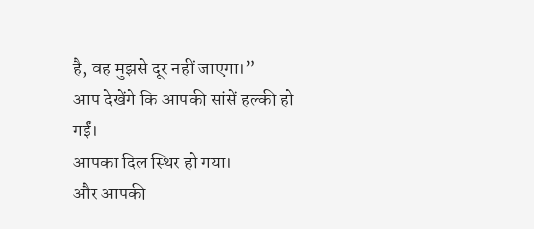है, वह मुझसे दूर नहीं जाएगा।”
आप देखेंगे कि आपकी सांसें हल्की हो गईं।
आपका दिल स्थिर हो गया।
और आपकी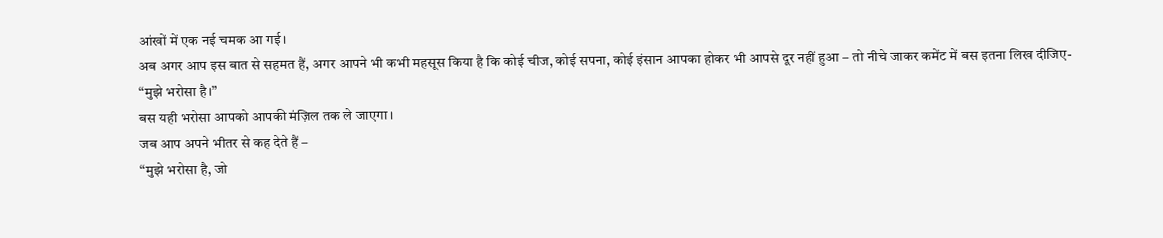आंखों में एक नई चमक आ गई।
अब अगर आप इस बात से सहमत हैं, अगर आपने भी कभी महसूस किया है कि कोई चीज, कोई सपना, कोई इंसान आपका होकर भी आपसे दूर नहीं हुआ – तो नीचे जाकर कमेंट में बस इतना लिख दीजिए-
“मुझे भरोसा है।”
बस यही भरोसा आपको आपकी मंज़िल तक ले जाएगा।
जब आप अपने भीतर से कह देते हैं –
“मुझे भरोसा है, जो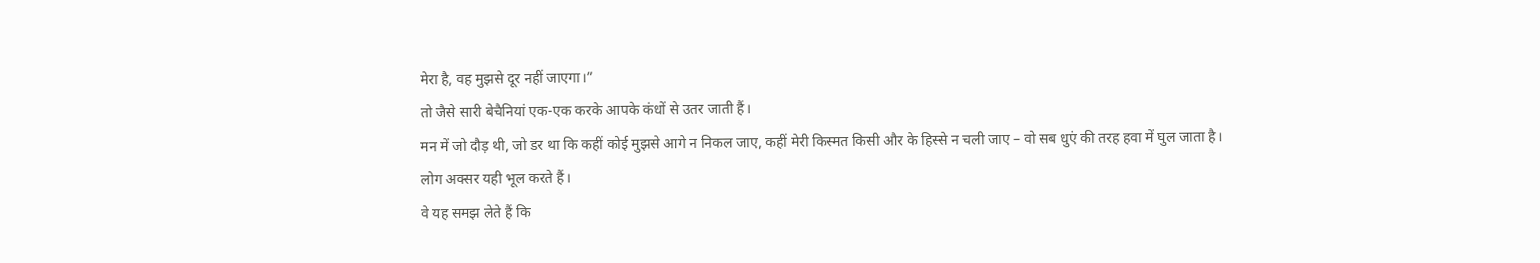मेरा है, वह मुझसे दूर नहीं जाएगा।”
तो जैसे सारी बेचैनियां एक-एक करके आपके कंधों से उतर जाती हैं।
मन में जो दौड़ थी, जो डर था कि कहीं कोई मुझसे आगे न निकल जाए, कहीं मेरी किस्मत किसी और के हिस्से न चली जाए – वो सब धुएं की तरह हवा में घुल जाता है।
लोग अक्सर यही भूल करते हैं।
वे यह समझ लेते हैं कि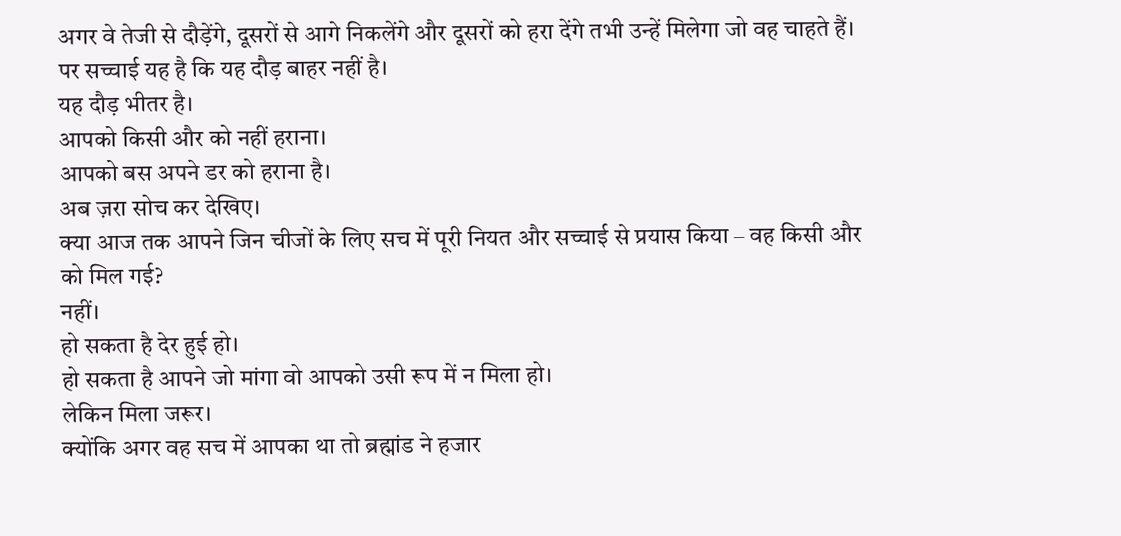अगर वे तेजी से दौड़ेंगे, दूसरों से आगे निकलेंगे और दूसरों को हरा देंगे तभी उन्हें मिलेगा जो वह चाहते हैं।
पर सच्चाई यह है कि यह दौड़ बाहर नहीं है।
यह दौड़ भीतर है।
आपको किसी और को नहीं हराना।
आपको बस अपने डर को हराना है।
अब ज़रा सोच कर देखिए।
क्या आज तक आपने जिन चीजों के लिए सच में पूरी नियत और सच्चाई से प्रयास किया – वह किसी और को मिल गई?
नहीं।
हो सकता है देर हुई हो।
हो सकता है आपने जो मांगा वो आपको उसी रूप में न मिला हो।
लेकिन मिला जरूर।
क्योंकि अगर वह सच में आपका था तो ब्रह्मांड ने हजार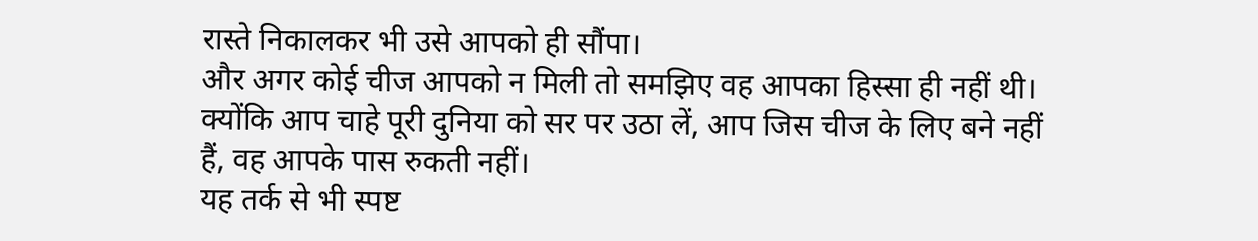रास्ते निकालकर भी उसे आपको ही सौंपा।
और अगर कोई चीज आपको न मिली तो समझिए वह आपका हिस्सा ही नहीं थी।
क्योंकि आप चाहे पूरी दुनिया को सर पर उठा लें, आप जिस चीज के लिए बने नहीं हैं, वह आपके पास रुकती नहीं।
यह तर्क से भी स्पष्ट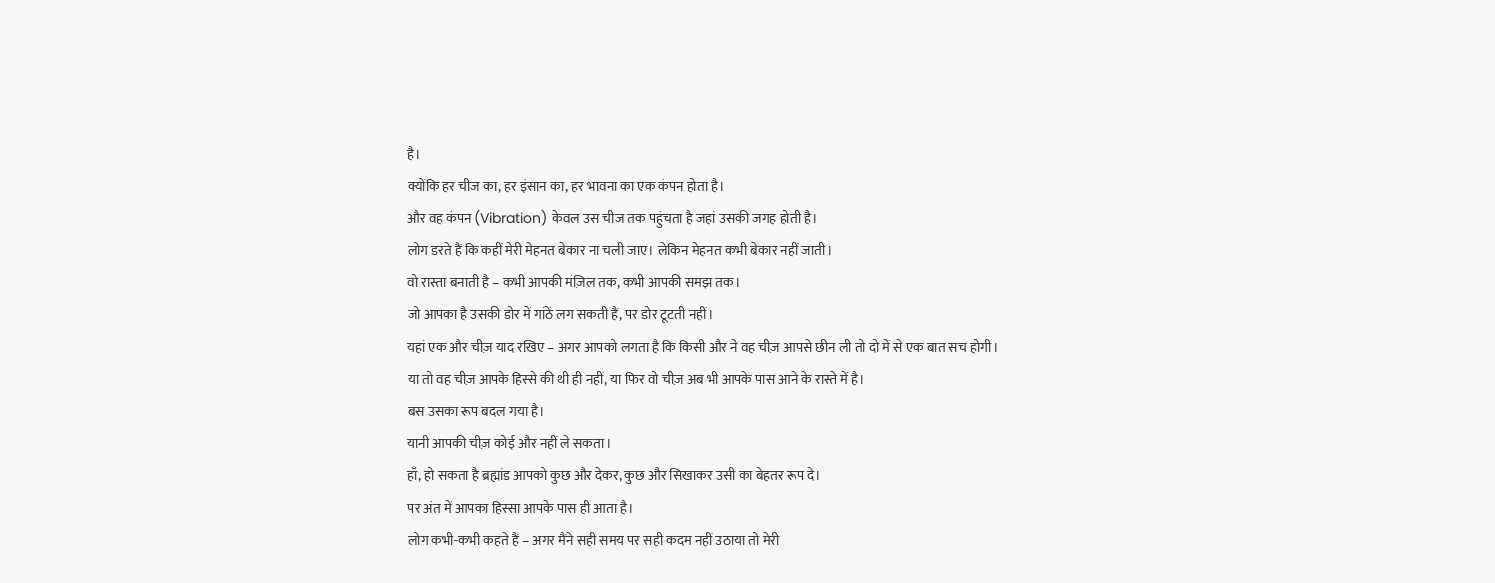है।
क्योंकि हर चीज का, हर इंसान का, हर भावना का एक कंपन होता है।
और वह कंपन (Vibration) केवल उस चीज तक पहुंचता है जहां उसकी जगह होती है।
लोग डरते हैं कि कहीं मेरी मेहनत बेकार ना चली जाए। लेकिन मेहनत कभी बेकार नहीं जाती।
वो रास्ता बनाती है – कभी आपकी मंज़िल तक, कभी आपकी समझ तक।
जो आपका है उसकी डोर में गांठें लग सकती हैं, पर डोर टूटती नहीं।
यहां एक और चीज़ याद रखिए – अगर आपको लगता है कि किसी और ने वह चीज़ आपसे छीन ली तो दो में से एक बात सच होगी।
या तो वह चीज़ आपके हिस्से की थी ही नहीं, या फिर वो चीज़ अब भी आपके पास आने के रास्ते में है।
बस उसका रूप बदल गया है।
यानी आपकी चीज़ कोई और नहीं ले सकता।
हाँ, हो सकता है ब्रह्मांड आपको कुछ और देकर, कुछ और सिखाकर उसी का बेहतर रूप दे।
पर अंत में आपका हिस्सा आपके पास ही आता है।
लोग कभी-कभी कहते हैं – अगर मैंने सही समय पर सही कदम नहीं उठाया तो मेरी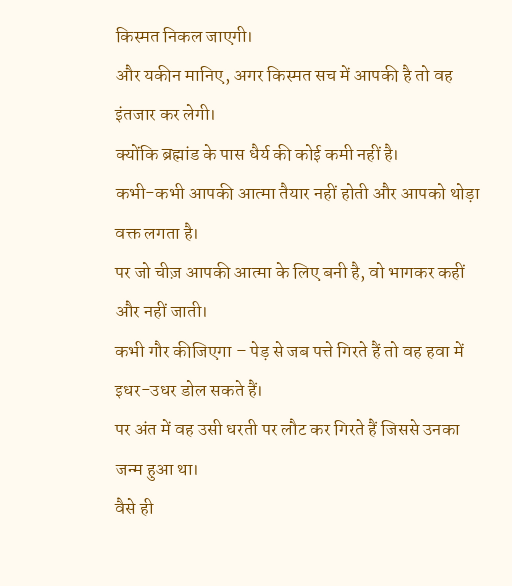किस्मत निकल जाएगी।
और यकीन मानिए, अगर किस्मत सच में आपकी है तो वह इंतजार कर लेगी।
क्योंकि ब्रह्मांड के पास धैर्य की कोई कमी नहीं है।
कभी-कभी आपकी आत्मा तैयार नहीं होती और आपको थोड़ा वक्त लगता है।
पर जो चीज़ आपकी आत्मा के लिए बनी है, वो भागकर कहीं और नहीं जाती।
कभी गौर कीजिएगा – पेड़ से जब पत्ते गिरते हैं तो वह हवा में इधर-उधर डोल सकते हैं।
पर अंत में वह उसी धरती पर लौट कर गिरते हैं जिससे उनका जन्म हुआ था।
वैसे ही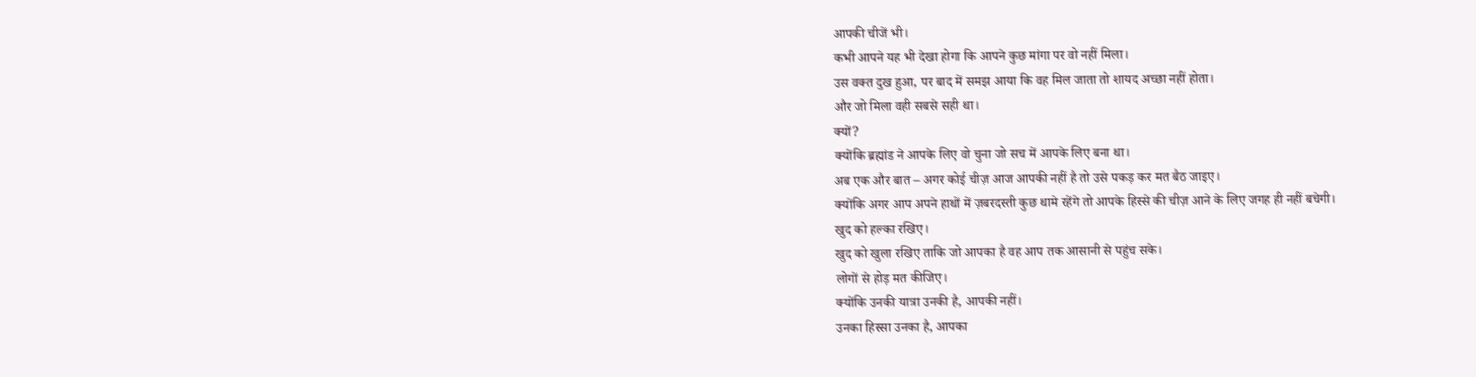आपकी चीजें भी।
कभी आपने यह भी देखा होगा कि आपने कुछ मांगा पर वो नहीं मिला।
उस वक्त दुख हुआ, पर बाद में समझ आया कि वह मिल जाता तो शायद अच्छा नहीं होता।
और जो मिला वही सबसे सही था।
क्यों?
क्योंकि ब्रह्मांड ने आपके लिए वो चुना जो सच में आपके लिए बना था।
अब एक और बात – अगर कोई चीज़ आज आपकी नहीं है तो उसे पकड़ कर मत बैठ जाइए।
क्योंकि अगर आप अपने हाथों में ज़बरदस्ती कुछ थामे रहेंगे तो आपके हिस्से की चीज़ आने के लिए जगह ही नहीं बचेगी।
खुद को हल्का रखिए।
खुद को खुला रखिए ताकि जो आपका है वह आप तक आसानी से पहुंच सके।
लोगों से होड़ मत कीजिए।
क्योंकि उनकी यात्रा उनकी है, आपकी नहीं।
उनका हिस्सा उनका है, आपका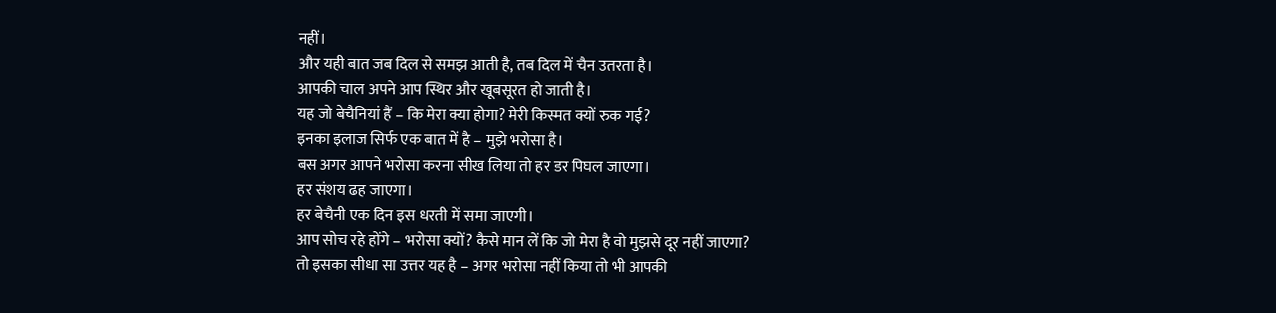नहीं।
और यही बात जब दिल से समझ आती है, तब दिल में चैन उतरता है।
आपकी चाल अपने आप स्थिर और खूबसूरत हो जाती है।
यह जो बेचैनियां हैं – कि मेरा क्या होगा? मेरी किस्मत क्यों रुक गई?
इनका इलाज सिर्फ एक बात में है – मुझे भरोसा है।
बस अगर आपने भरोसा करना सीख लिया तो हर डर पिघल जाएगा।
हर संशय ढह जाएगा।
हर बेचैनी एक दिन इस धरती में समा जाएगी।
आप सोच रहे होंगे – भरोसा क्यों? कैसे मान लें कि जो मेरा है वो मुझसे दूर नहीं जाएगा?
तो इसका सीधा सा उत्तर यह है – अगर भरोसा नहीं किया तो भी आपकी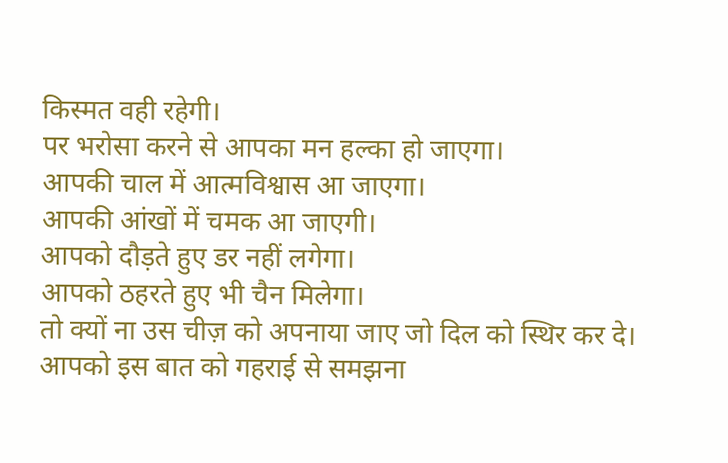किस्मत वही रहेगी।
पर भरोसा करने से आपका मन हल्का हो जाएगा।
आपकी चाल में आत्मविश्वास आ जाएगा।
आपकी आंखों में चमक आ जाएगी।
आपको दौड़ते हुए डर नहीं लगेगा।
आपको ठहरते हुए भी चैन मिलेगा।
तो क्यों ना उस चीज़ को अपनाया जाए जो दिल को स्थिर कर दे।
आपको इस बात को गहराई से समझना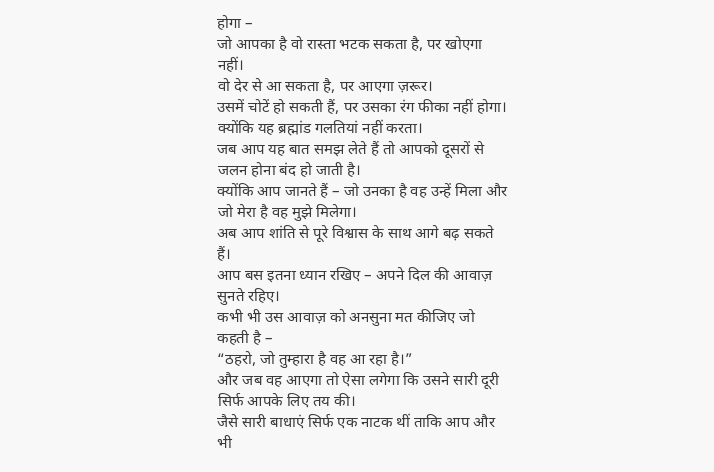होगा –
जो आपका है वो रास्ता भटक सकता है, पर खोएगा नहीं।
वो देर से आ सकता है, पर आएगा ज़रूर।
उसमें चोटें हो सकती हैं, पर उसका रंग फीका नहीं होगा।
क्योंकि यह ब्रह्मांड गलतियां नहीं करता।
जब आप यह बात समझ लेते हैं तो आपको दूसरों से जलन होना बंद हो जाती है।
क्योंकि आप जानते हैं – जो उनका है वह उन्हें मिला और जो मेरा है वह मुझे मिलेगा।
अब आप शांति से पूरे विश्वास के साथ आगे बढ़ सकते हैं।
आप बस इतना ध्यान रखिए – अपने दिल की आवाज़ सुनते रहिए।
कभी भी उस आवाज़ को अनसुना मत कीजिए जो कहती है –
“ठहरो, जो तुम्हारा है वह आ रहा है।”
और जब वह आएगा तो ऐसा लगेगा कि उसने सारी दूरी सिर्फ आपके लिए तय की।
जैसे सारी बाधाएं सिर्फ एक नाटक थीं ताकि आप और भी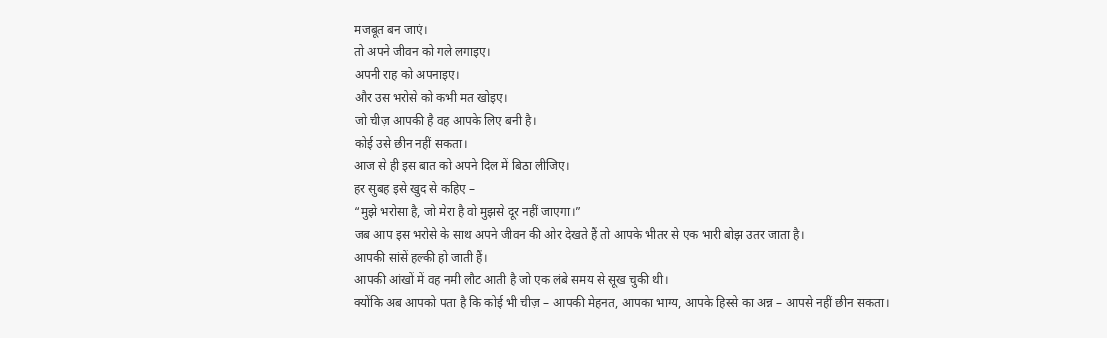मजबूत बन जाएं।
तो अपने जीवन को गले लगाइए।
अपनी राह को अपनाइए।
और उस भरोसे को कभी मत खोइए।
जो चीज़ आपकी है वह आपके लिए बनी है।
कोई उसे छीन नहीं सकता।
आज से ही इस बात को अपने दिल में बिठा लीजिए।
हर सुबह इसे खुद से कहिए –
“मुझे भरोसा है, जो मेरा है वो मुझसे दूर नहीं जाएगा।”
जब आप इस भरोसे के साथ अपने जीवन की ओर देखते हैं तो आपके भीतर से एक भारी बोझ उतर जाता है।
आपकी सांसें हल्की हो जाती हैं।
आपकी आंखों में वह नमी लौट आती है जो एक लंबे समय से सूख चुकी थी।
क्योंकि अब आपको पता है कि कोई भी चीज़ – आपकी मेहनत, आपका भाग्य, आपके हिस्से का अन्न – आपसे नहीं छीन सकता।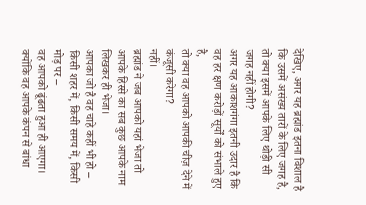देखिए, अगर यह ब्रह्मांड इतना विशाल है कि उसमें असंख्य तारों के लिए जगह है,
तो क्या इसमें आपके लिए थोड़ी सी जगह नहीं होगी?
अगर यह आकाशगंगा इतनी उदार है कि वह हर क्षण करोड़ों सूर्यों को संभाले हुए है,
तो क्या वह आपको आपकी चीज़ देने में कंजूसी करेगा?
नहीं।
ब्रह्मांड ने जब आपको यहां भेजा तो आपके हिस्से का सब कुछ आपके नाम लिखकर ही भेजा।
आपका जो है वह चाहे कहीं भी हो – किसी शहर में, किसी समय में, किसी मोड़ पर –
वह आपको ढूंढता हुआ ही आएगा।
क्योंकि वह आपके कंपन से बांधा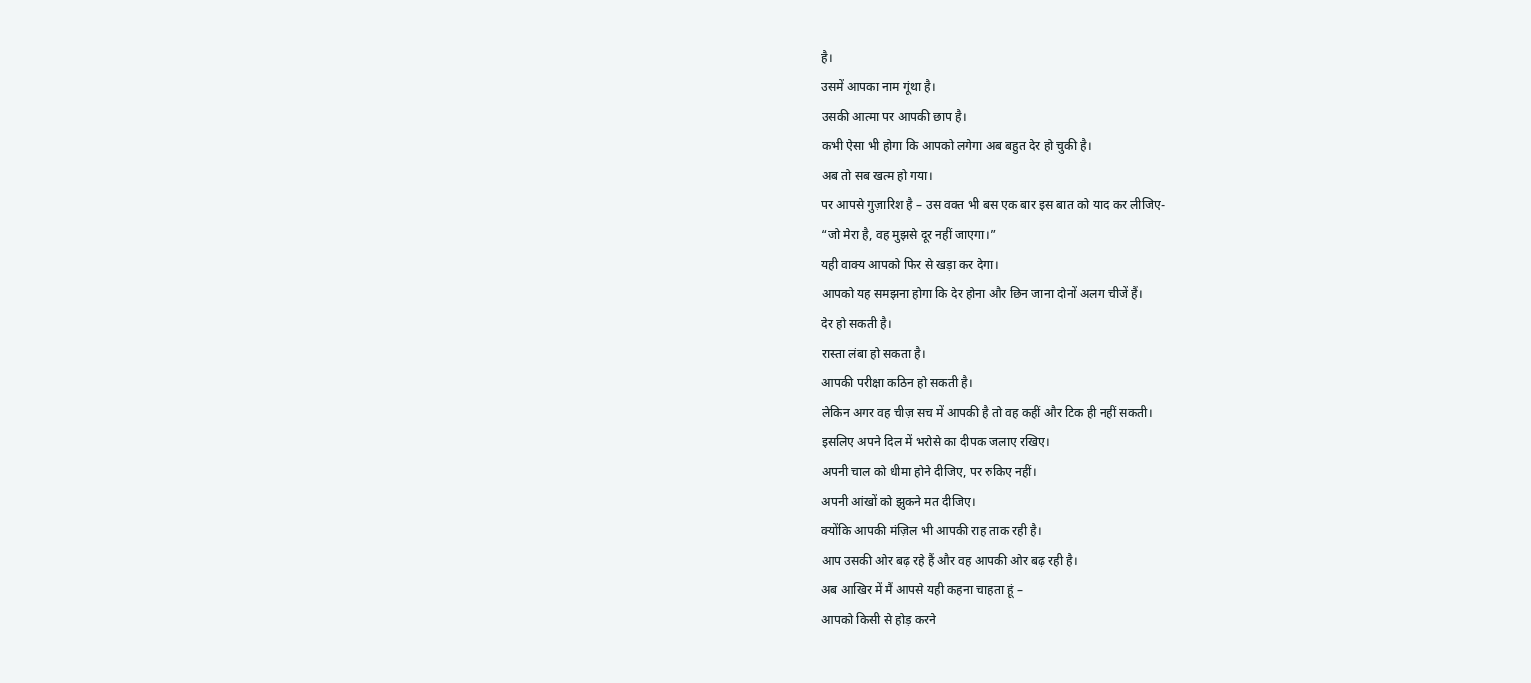है।
उसमें आपका नाम गूंथा है।
उसकी आत्मा पर आपकी छाप है।
कभी ऐसा भी होगा कि आपको लगेगा अब बहुत देर हो चुकी है।
अब तो सब खत्म हो गया।
पर आपसे गुज़ारिश है – उस वक्त भी बस एक बार इस बात को याद कर लीजिए-
“जो मेरा है, वह मुझसे दूर नहीं जाएगा।”
यही वाक्य आपको फिर से खड़ा कर देगा।
आपको यह समझना होगा कि देर होना और छिन जाना दोनों अलग चीजें हैं।
देर हो सकती है।
रास्ता लंबा हो सकता है।
आपकी परीक्षा कठिन हो सकती है।
लेकिन अगर वह चीज़ सच में आपकी है तो वह कहीं और टिक ही नहीं सकती।
इसलिए अपने दिल में भरोसे का दीपक जलाए रखिए।
अपनी चाल को धीमा होने दीजिए, पर रुकिए नहीं।
अपनी आंखों को झुकने मत दीजिए।
क्योंकि आपकी मंज़िल भी आपकी राह ताक रही है।
आप उसकी ओर बढ़ रहे हैं और वह आपकी ओर बढ़ रही है।
अब आखिर में मैं आपसे यही कहना चाहता हूं –
आपको किसी से होड़ करने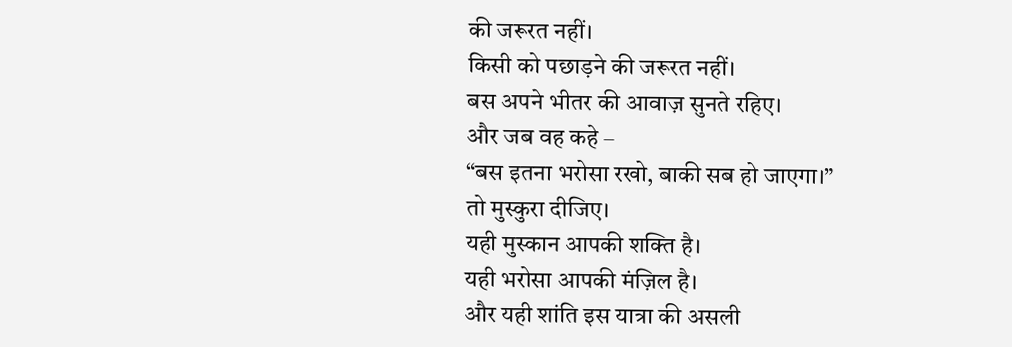की जरूरत नहीं।
किसी को पछाड़ने की जरूरत नहीं।
बस अपने भीतर की आवाज़ सुनते रहिए।
और जब वह कहे –
“बस इतना भरोसा रखो, बाकी सब हो जाएगा।”
तो मुस्कुरा दीजिए।
यही मुस्कान आपकी शक्ति है।
यही भरोसा आपकी मंज़िल है।
और यही शांति इस यात्रा की असली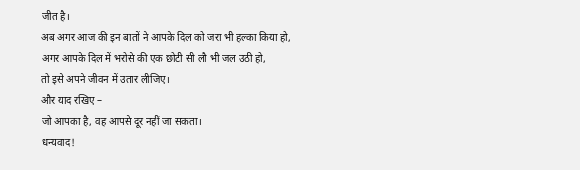जीत है।
अब अगर आज की इन बातों ने आपके दिल को जरा भी हल्का किया हो,
अगर आपके दिल में भरोसे की एक छोटी सी लौ भी जल उठी हो,
तो इसे अपने जीवन में उतार लीजिए।
और याद रखिए –
जो आपका है, वह आपसे दूर नहीं जा सकता।
धन्यवाद!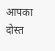आपका दोस्त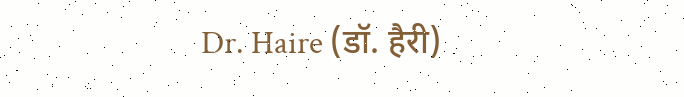Dr. Haire (डॉ. हैरी)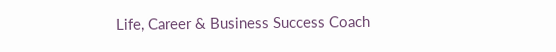Life, Career & Business Success Coach